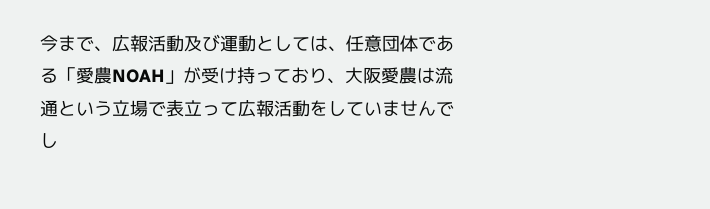今まで、広報活動及び運動としては、任意団体である「愛農NOAH」が受け持っており、大阪愛農は流通という立場で表立って広報活動をしていませんでし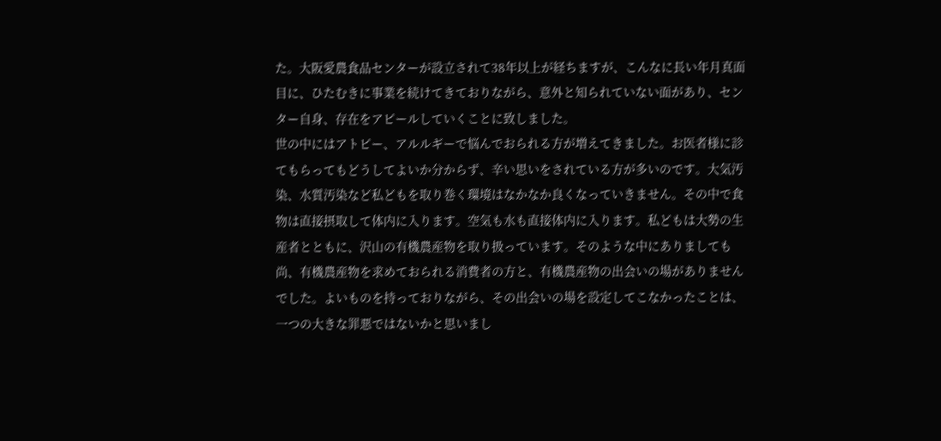た。大阪愛農食品センターが設立されて38年以上が経ちますが、こんなに長い年月真面目に、ひたむきに事業を続けてきておりながら、意外と知られていない面があり、センター自身、存在をアピールしていくことに致しました。
世の中にはアトピー、アルルギーで悩んでおられる方が増えてきました。お医者様に診てもらってもどうしてよいか分からず、辛い思いをされている方が多いのです。大気汚染、水質汚染など私どもを取り巻く環境はなかなか良くなっていきません。その中で食物は直接摂取して体内に入ります。空気も水も直接体内に入ります。私どもは大勢の生産者とともに、沢山の有機農産物を取り扱っています。そのような中にありましても尚、有機農産物を求めておられる消費者の方と、有機農産物の出会いの場がありませんでした。よいものを持っておりながら、その出会いの場を設定してこなかったことは、一つの大きな罪悪ではないかと思いまし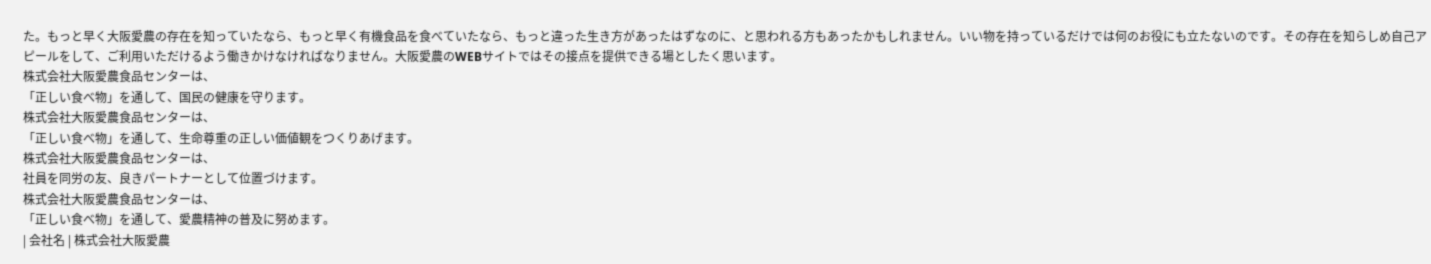た。もっと早く大阪愛農の存在を知っていたなら、もっと早く有機食品を食べていたなら、もっと違った生き方があったはずなのに、と思われる方もあったかもしれません。いい物を持っているだけでは何のお役にも立たないのです。その存在を知らしめ自己アピールをして、ご利用いただけるよう働きかけなければなりません。大阪愛農のWEBサイトではその接点を提供できる場としたく思います。
株式会社大阪愛農食品センターは、
「正しい食べ物」を通して、国民の健康を守ります。
株式会社大阪愛農食品センターは、
「正しい食べ物」を通して、生命尊重の正しい価値観をつくりあげます。
株式会社大阪愛農食品センターは、
社員を同労の友、良きパートナーとして位置づけます。
株式会社大阪愛農食品センターは、
「正しい食べ物」を通して、愛農精神の普及に努めます。
| 会社名 | 株式会社大阪愛農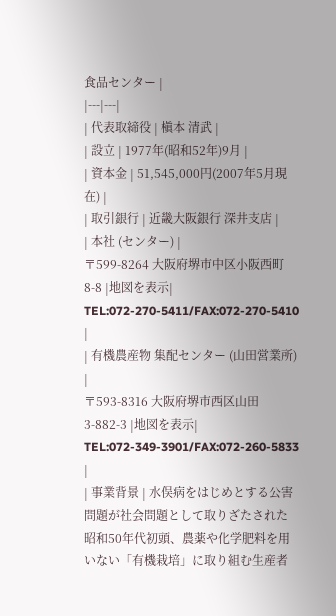食品センター |
|---|---|
| 代表取締役 | 槇本 清武 |
| 設立 | 1977年(昭和52年)9月 |
| 資本金 | 51,545,000円(2007年5月現在) |
| 取引銀行 | 近畿大阪銀行 深井支店 |
| 本社 (センター) |
〒599-8264 大阪府堺市中区小阪西町8-8 |地図を表示| TEL:072-270-5411/FAX:072-270-5410 |
| 有機農産物 集配センター (山田営業所) |
〒593-8316 大阪府堺市西区山田3-882-3 |地図を表示| TEL:072-349-3901/FAX:072-260-5833 |
| 事業背景 | 水俣病をはじめとする公害問題が社会問題として取りざたされた昭和50年代初頭、農薬や化学肥料を用いない「有機栽培」に取り組む生産者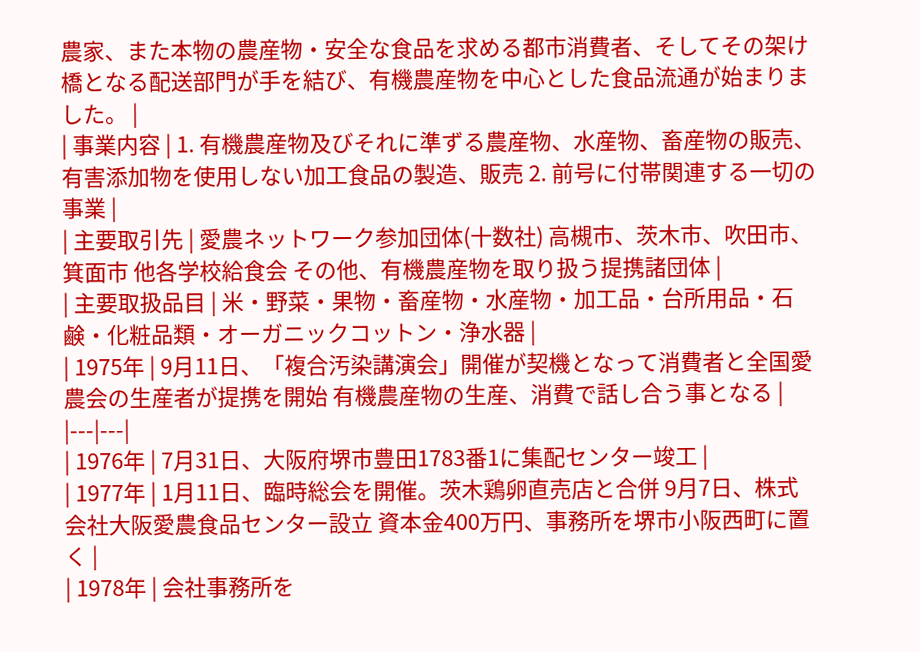農家、また本物の農産物・安全な食品を求める都市消費者、そしてその架け橋となる配送部門が手を結び、有機農産物を中心とした食品流通が始まりました。 |
| 事業内容 | 1. 有機農産物及びそれに準ずる農産物、水産物、畜産物の販売、有害添加物を使用しない加工食品の製造、販売 2. 前号に付帯関連する一切の事業 |
| 主要取引先 | 愛農ネットワーク参加団体(十数社) 高槻市、茨木市、吹田市、箕面市 他各学校給食会 その他、有機農産物を取り扱う提携諸団体 |
| 主要取扱品目 | 米・野菜・果物・畜産物・水産物・加工品・台所用品・石鹸・化粧品類・オーガニックコットン・浄水器 |
| 1975年 | 9月11日、「複合汚染講演会」開催が契機となって消費者と全国愛農会の生産者が提携を開始 有機農産物の生産、消費で話し合う事となる |
|---|---|
| 1976年 | 7月31日、大阪府堺市豊田1783番1に集配センター竣工 |
| 1977年 | 1月11日、臨時総会を開催。茨木鶏卵直売店と合併 9月7日、株式会社大阪愛農食品センター設立 資本金400万円、事務所を堺市小阪西町に置く |
| 1978年 | 会社事務所を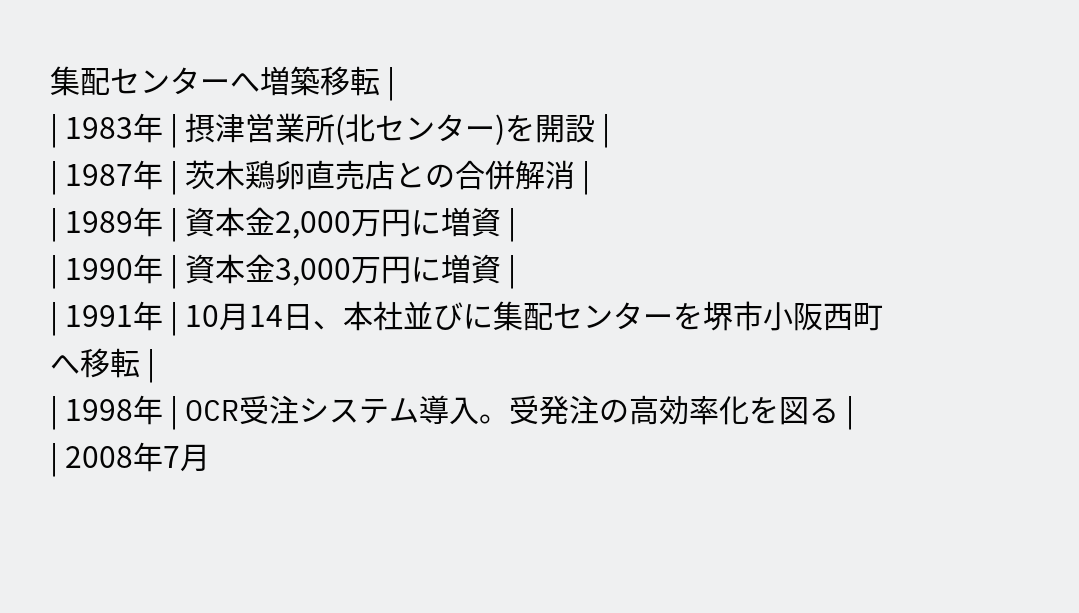集配センターへ増築移転 |
| 1983年 | 摂津営業所(北センター)を開設 |
| 1987年 | 茨木鶏卵直売店との合併解消 |
| 1989年 | 資本金2,000万円に増資 |
| 1990年 | 資本金3,000万円に増資 |
| 1991年 | 10月14日、本社並びに集配センターを堺市小阪西町へ移転 |
| 1998年 | OCR受注システム導入。受発注の高効率化を図る |
| 2008年7月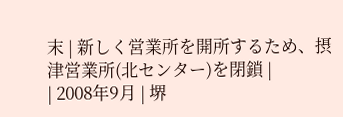末 | 新しく営業所を開所するため、摂津営業所(北センター)を閉鎖 |
| 2008年9月 | 堺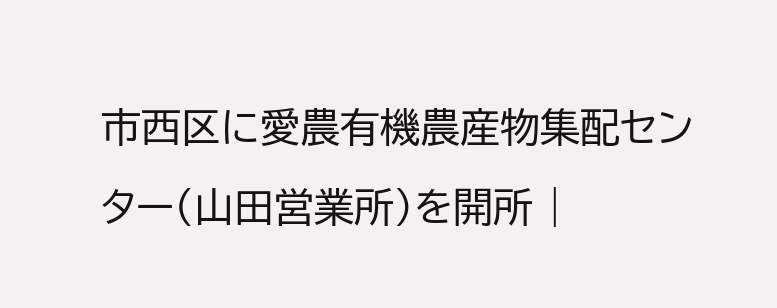市西区に愛農有機農産物集配センター(山田営業所)を開所 |